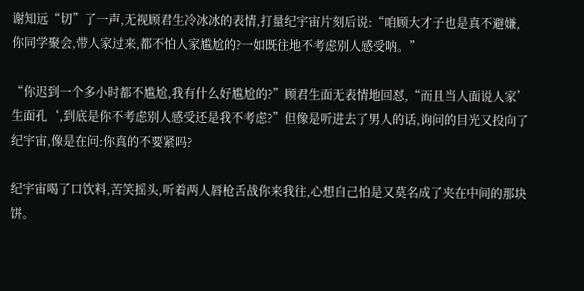谢知远“切”了一声,无视顾君生冷冰冰的表情,打量纪宇宙片刻后说:“咱顾大才子也是真不避嫌,你同学聚会,带人家过来,都不怕人家尴尬的?一如既往地不考虑别人感受呐。”

“你迟到一个多小时都不尴尬,我有什么好尴尬的?”顾君生面无表情地回怼,“而且当人面说人家’生面孔‘,到底是你不考虑别人感受还是我不考虑?”但像是听进去了男人的话,询问的目光又投向了纪宇宙,像是在问:你真的不要紧吗?

纪宇宙喝了口饮料,苦笑摇头,听着两人唇枪舌战你来我往,心想自己怕是又莫名成了夹在中间的那块饼。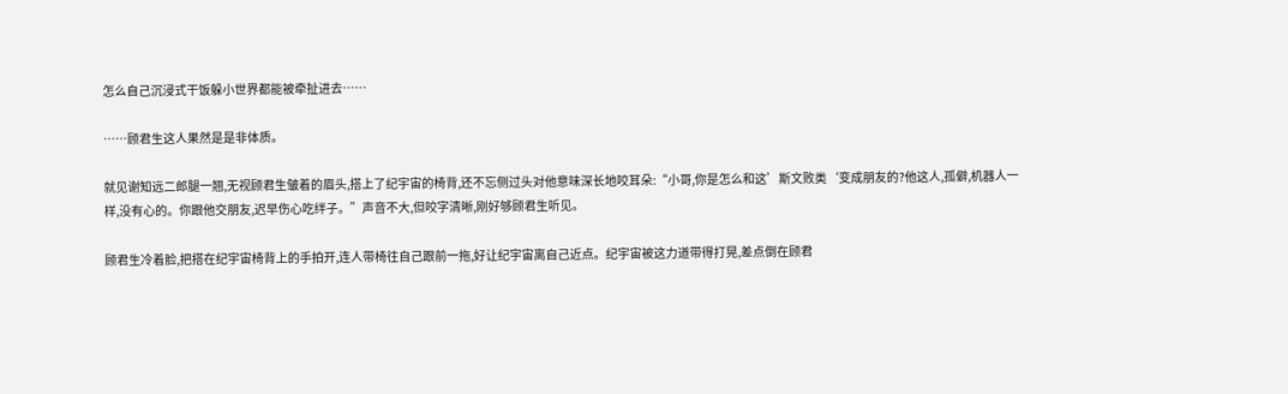怎么自己沉浸式干饭躲小世界都能被牵扯进去……

……顾君生这人果然是是非体质。

就见谢知远二郎腿一翘,无视顾君生皱着的眉头,搭上了纪宇宙的椅背,还不忘侧过头对他意味深长地咬耳朵:“小哥,你是怎么和这’斯文败类‘变成朋友的?他这人,孤僻,机器人一样,没有心的。你跟他交朋友,迟早伤心吃绊子。”声音不大,但咬字清晰,刚好够顾君生听见。

顾君生冷着脸,把搭在纪宇宙椅背上的手拍开,连人带椅往自己跟前一拖,好让纪宇宙离自己近点。纪宇宙被这力道带得打晃,差点倒在顾君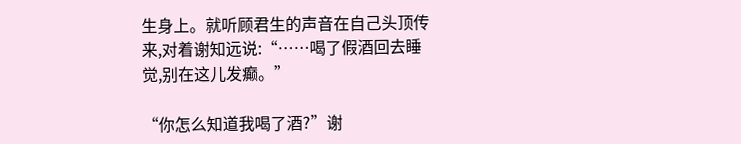生身上。就听顾君生的声音在自己头顶传来,对着谢知远说:“……喝了假酒回去睡觉,别在这儿发癫。”

“你怎么知道我喝了酒?”谢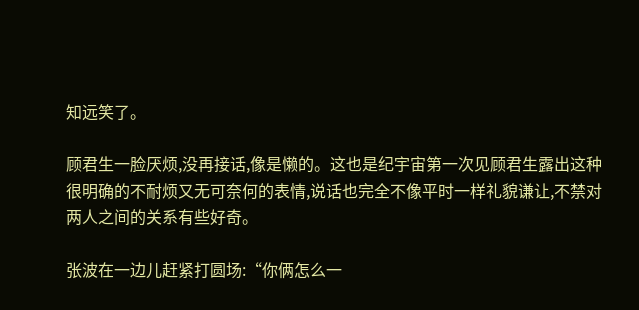知远笑了。

顾君生一脸厌烦,没再接话,像是懒的。这也是纪宇宙第一次见顾君生露出这种很明确的不耐烦又无可奈何的表情,说话也完全不像平时一样礼貌谦让,不禁对两人之间的关系有些好奇。

张波在一边儿赶紧打圆场:“你俩怎么一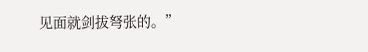见面就剑拔弩张的。”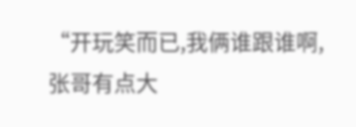“开玩笑而已,我俩谁跟谁啊,张哥有点大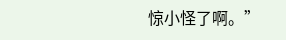惊小怪了啊。”